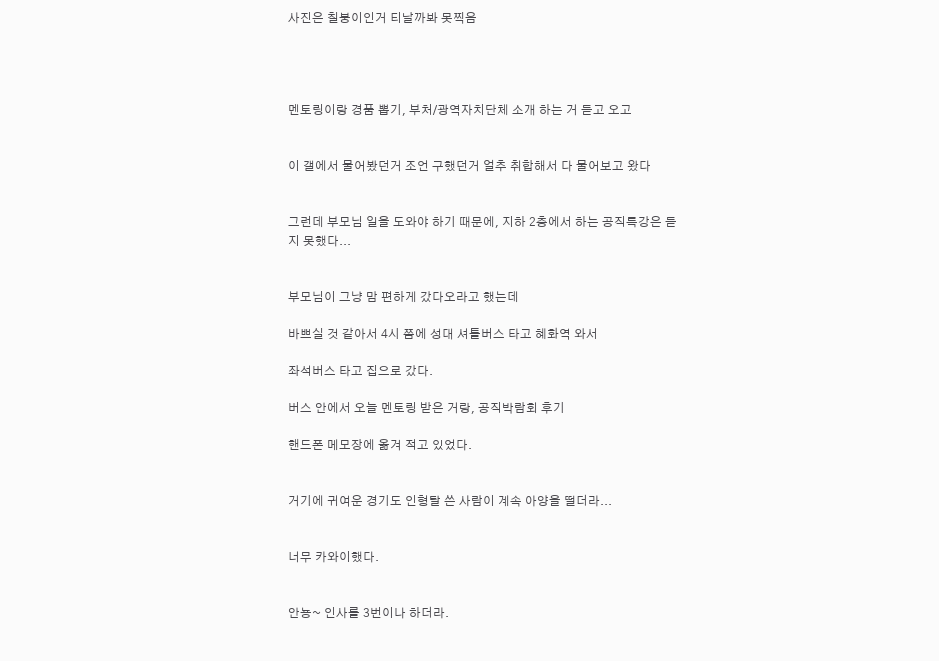사진은 칠붕이인거 티날까봐 못찍음




멘토링이랑 경품 뽑기, 부처/광역자치단체 소개 하는 거 듣고 오고


이 갤에서 물어봤던거 조언 구했던거 얼추 취합해서 다 물어보고 왔다


그런데 부모님 일을 도와야 하기 때문에, 지하 2층에서 하는 공직특강은 듣지 못했다...


부모님이 그냥 맘 편하게 갔다오라고 했는데

바쁘실 것 같아서 4시 쯤에 성대 셔틀버스 타고 혜화역 와서

좌석버스 타고 집으로 갔다.

버스 안에서 오늘 멘토링 받은 거랑, 공직박람회 후기

핸드폰 메모장에 옮겨 적고 있었다.


거기에 귀여운 경기도 인형탈 쓴 사람이 계속 아양을 떨더라...


너무 카와이했다.


안뇽~ 인사를 3번이나 하더라.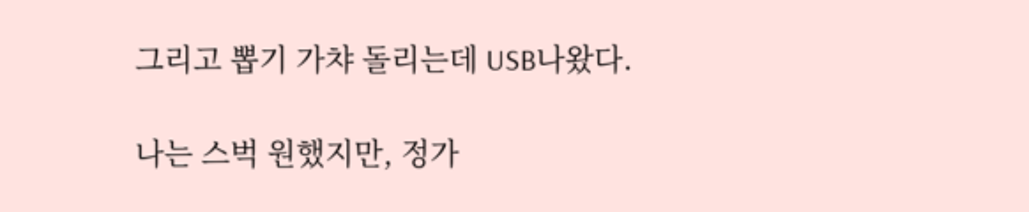그리고 뽑기 가챠 돌리는데 USB나왔다.

나는 스벅 원했지만, 정가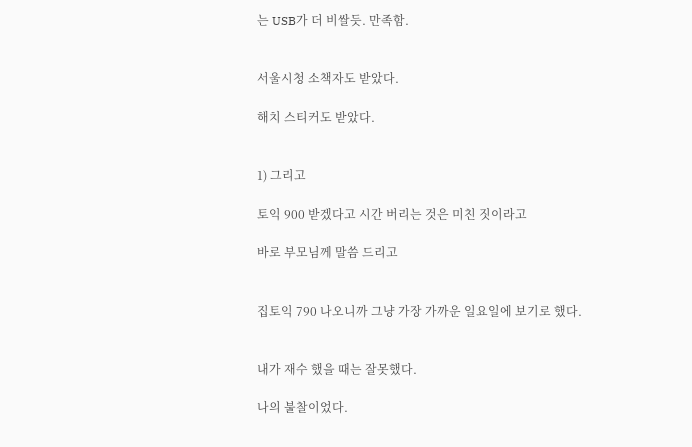는 USB가 더 비쌀듯. 만족함.


서울시청 소책자도 받았다.

해치 스티커도 받았다.


1) 그리고

토익 900 받겠다고 시간 버리는 것은 미친 짓이라고

바로 부모님께 말씀 드리고


집토익 790 나오니까 그냥 가장 가까운 일요일에 보기로 했다.


내가 재수 했을 때는 잘못했다.

나의 불찰이었다.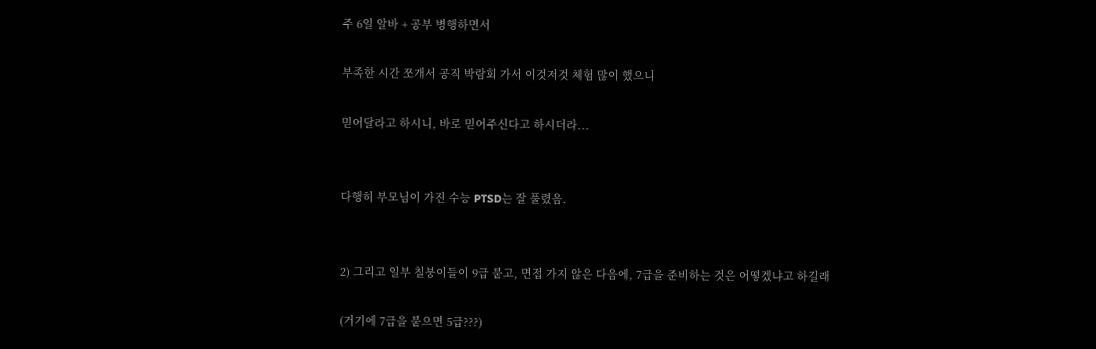주 6일 알바 + 공부 병행하면서

부족한 시간 쪼개서 공직 박람회 가서 이것저것 체험 많이 했으니

믿어달라고 하시니, 바로 믿어주신다고 하시더라...


다행히 부모님이 가진 수능 PTSD는 잘 풀렸음.


2) 그리고 일부 칠붕이들이 9급 붙고, 면접 가지 않은 다음에, 7급을 준비하는 것은 어떻겠냐고 하길래

(거기에 7급을 붙으면 5급???)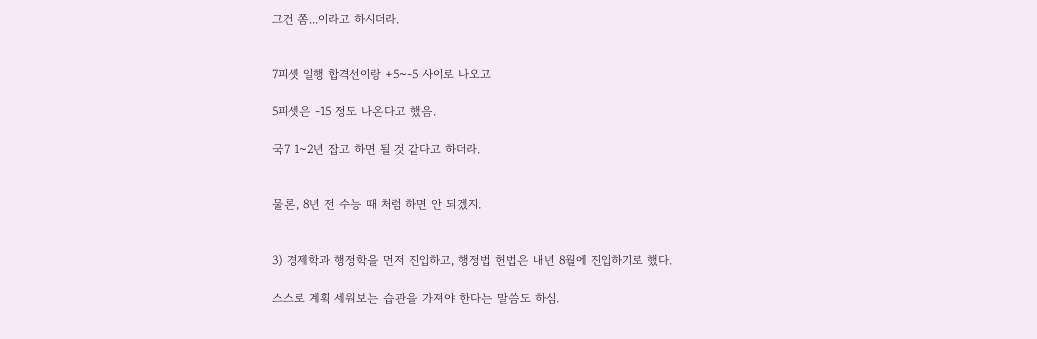그건 쫌...이라고 하시더라.


7피셋 일행 합격선이랑 +5~-5 사이로 나오고

5피셋은 -15 정도 나온다고 했음.

국7 1~2년 잡고 하면 될 것 같다고 하더라.


물론, 8년 전 수능 때 처럼 하면 안 되겠지.


3) 경제학과 행정학을 먼저 진입하고, 행정법 헌법은 내년 8월에 진입하기로 했다.

스스로 계획 세워보는 습관을 가져야 한다는 말씀도 하심.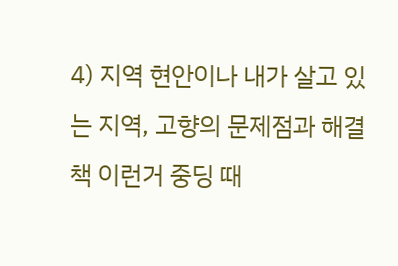4) 지역 현안이나 내가 살고 있는 지역, 고향의 문제점과 해결책 이런거 중딩 때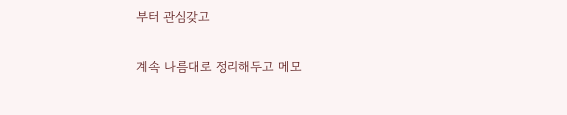부터 관심갖고

계속 나름대로 정리해두고 메모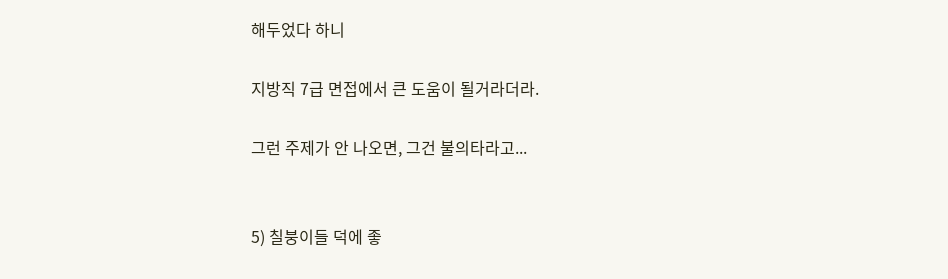해두었다 하니

지방직 7급 면접에서 큰 도움이 될거라더라.

그런 주제가 안 나오면, 그건 불의타라고...


5) 칠붕이들 덕에 좋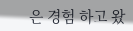은 경험 하고 왔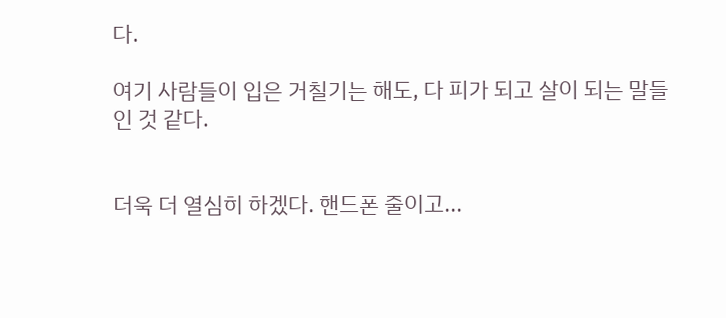다.

여기 사람들이 입은 거칠기는 해도, 다 피가 되고 살이 되는 말들인 것 같다.


더욱 더 열심히 하겠다. 핸드폰 줄이고...